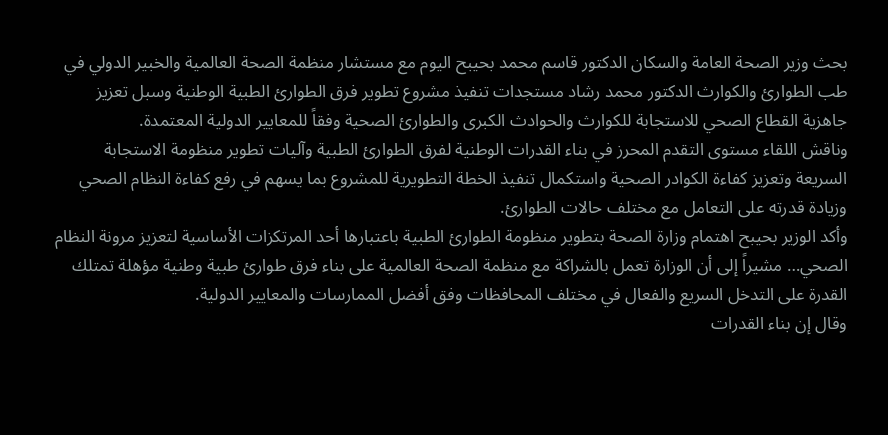بحث وزير الصحة العامة والسكان الدكتور قاسم محمد بحيبح اليوم مع مستشار منظمة الصحة العالمية والخبير الدولي في طب الطوارئ والكوارث الدكتور محمد رشاد مستجدات تنفيذ مشروع تطوير فرق الطوارئ الطبية الوطنية وسبل تعزيز جاهزية القطاع الصحي للاستجابة للكوارث والحوادث الكبرى والطوارئ الصحية وفقاً للمعايير الدولية المعتمدة.
وناقش اللقاء مستوى التقدم المحرز في بناء القدرات الوطنية لفرق الطوارئ الطبية وآليات تطوير منظومة الاستجابة السريعة وتعزيز كفاءة الكوادر الصحية واستكمال تنفيذ الخطة التطويرية للمشروع بما يسهم في رفع كفاءة النظام الصحي وزيادة قدرته على التعامل مع مختلف حالات الطوارئ.
وأكد الوزير بحيبح اهتمام وزارة الصحة بتطوير منظومة الطوارئ الطبية باعتبارها أحد المرتكزات الأساسية لتعزيز مرونة النظام الصحي… مشيراً إلى أن الوزارة تعمل بالشراكة مع منظمة الصحة العالمية على بناء فرق طوارئ طبية وطنية مؤهلة تمتلك القدرة على التدخل السريع والفعال في مختلف المحافظات وفق أفضل الممارسات والمعايير الدولية.
وقال إن بناء القدرات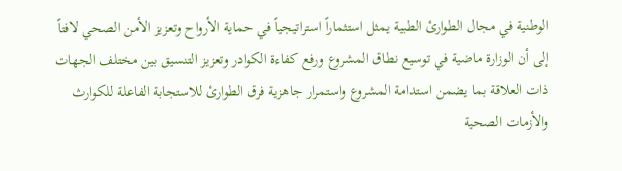الوطنية في مجال الطوارئ الطبية يمثل استثماراً استراتيجياً في حماية الأرواح وتعزيز الأمن الصحي لافتاً إلى أن الوزارة ماضية في توسيع نطاق المشروع ورفع كفاءة الكوادر وتعزيز التنسيق بين مختلف الجهات ذات العلاقة بما يضمن استدامة المشروع واستمرار جاهزية فرق الطوارئ للاستجابة الفاعلة للكوارث والأزمات الصحية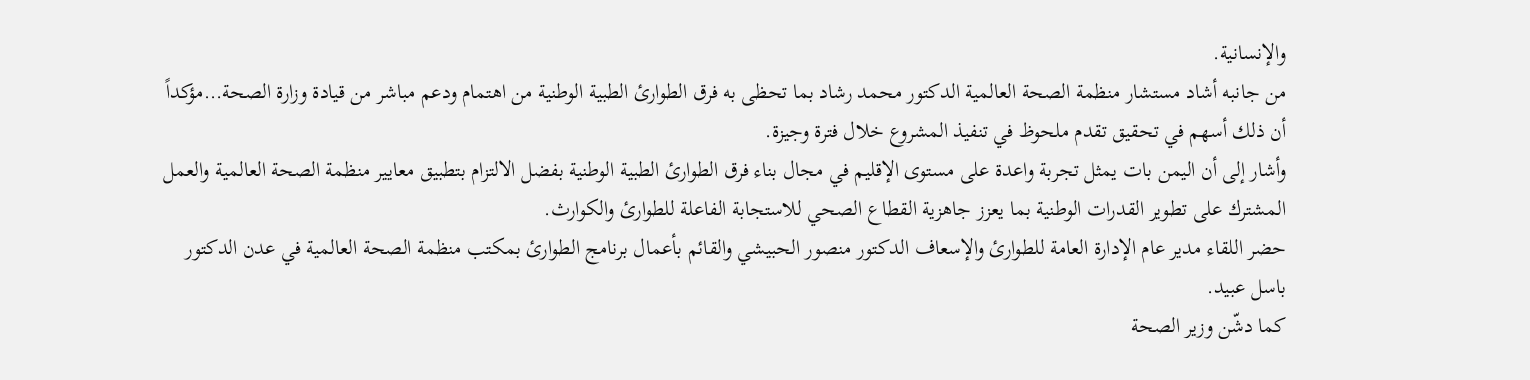والإنسانية.
من جانبه أشاد مستشار منظمة الصحة العالمية الدكتور محمد رشاد بما تحظى به فرق الطوارئ الطبية الوطنية من اهتمام ودعم مباشر من قيادة وزارة الصحة…مؤكداً أن ذلك أسهم في تحقيق تقدم ملحوظ في تنفيذ المشروع خلال فترة وجيزة.
وأشار إلى أن اليمن بات يمثل تجربة واعدة على مستوى الإقليم في مجال بناء فرق الطوارئ الطبية الوطنية بفضل الالتزام بتطبيق معايير منظمة الصحة العالمية والعمل المشترك على تطوير القدرات الوطنية بما يعزز جاهزية القطاع الصحي للاستجابة الفاعلة للطوارئ والكوارث.
حضر اللقاء مدير عام الإدارة العامة للطوارئ والإسعاف الدكتور منصور الحبيشي والقائم بأعمال برنامج الطوارئ بمكتب منظمة الصحة العالمية في عدن الدكتور باسل عبيد.
كما دشّن وزير الصحة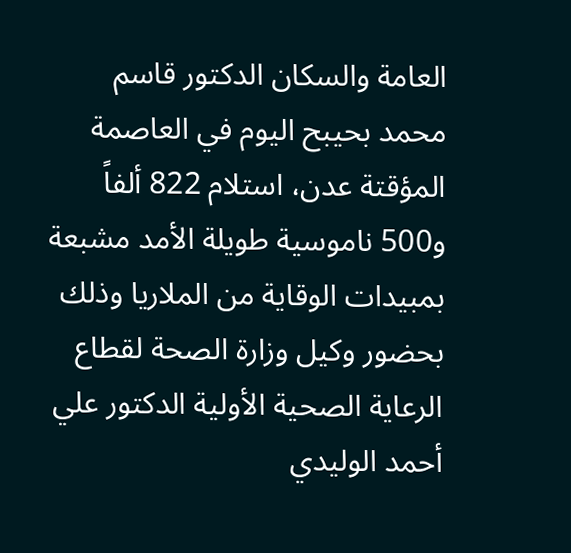العامة والسكان الدكتور قاسم محمد بحيبح اليوم في العاصمة المؤقتة عدن، استلام 822 ألفاً و500 ناموسية طويلة الأمد مشبعة بمبيدات الوقاية من الملاريا وذلك بحضور وكيل وزارة الصحة لقطاع الرعاية الصحية الأولية الدكتور علي أحمد الوليدي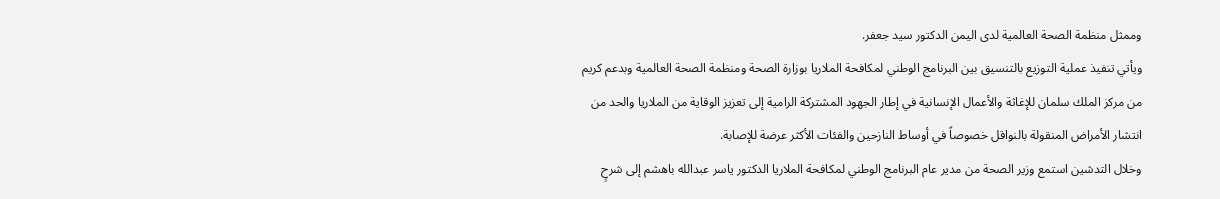وممثل منظمة الصحة العالمية لدى اليمن الدكتور سيد جعفر.
ويأتي تنفيذ عملية التوزيع بالتنسيق بين البرنامج الوطني لمكافحة الملاريا بوزارة الصحة ومنظمة الصحة العالمية وبدعم كريم من مركز الملك سلمان للإغاثة والأعمال الإنسانية في إطار الجهود المشتركة الرامية إلى تعزيز الوقاية من الملاريا والحد من انتشار الأمراض المنقولة بالنواقل خصوصاً في أوساط النازحين والفئات الأكثر عرضة للإصابة.
وخلال التدشين استمع وزير الصحة من مدير عام البرنامج الوطني لمكافحة الملاريا الدكتور ياسر عبدالله باهشم إلى شرحٍ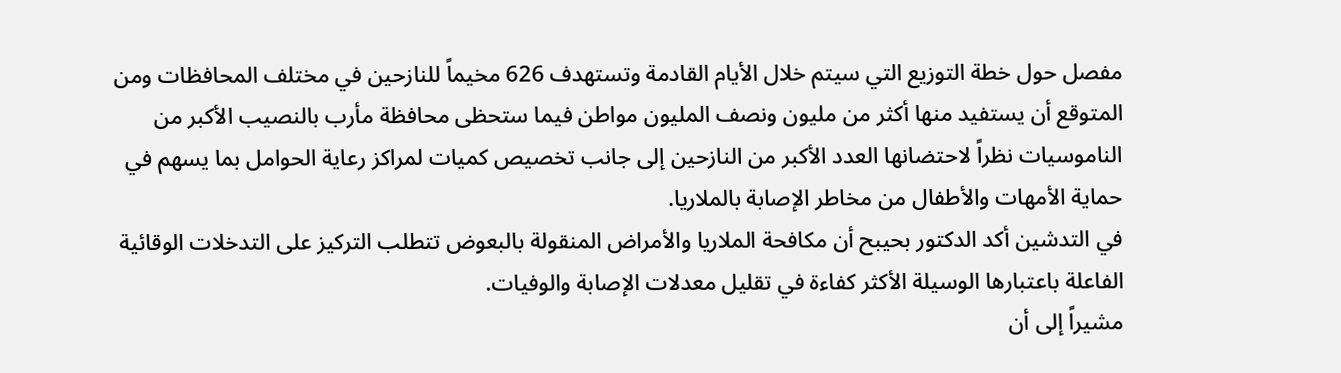مفصل حول خطة التوزيع التي سيتم خلال الأيام القادمة وتستهدف 626 مخيماً للنازحين في مختلف المحافظات ومن المتوقع أن يستفيد منها أكثر من مليون ونصف المليون مواطن فيما ستحظى محافظة مأرب بالنصيب الأكبر من الناموسيات نظراً لاحتضانها العدد الأكبر من النازحين إلى جانب تخصيص كميات لمراكز رعاية الحوامل بما يسهم في حماية الأمهات والأطفال من مخاطر الإصابة بالملاريا.
في التدشين أكد الدكتور بحيبح أن مكافحة الملاريا والأمراض المنقولة بالبعوض تتطلب التركيز على التدخلات الوقائية الفاعلة باعتبارها الوسيلة الأكثر كفاءة في تقليل معدلات الإصابة والوفيات.
مشيراً إلى أن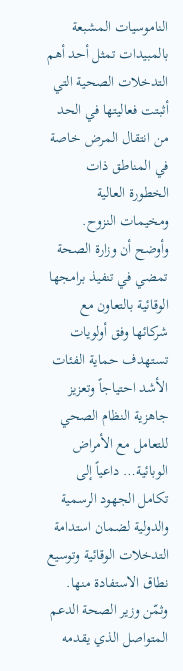الناموسيات المشبعة بالمبيدات تمثل أحد أهم التدخلات الصحية التي أثبتت فعاليتها في الحد من انتقال المرض خاصة في المناطق ذات الخطورة العالية ومخيمات النزوح.
وأوضح أن وزارة الصحة تمضي في تنفيذ برامجها الوقائية بالتعاون مع شركائها وفق أولويات تستهدف حماية الفئات الأشد احتياجاً وتعزيز جاهزية النظام الصحي للتعامل مع الأمراض الوبائية… داعياً إلى تكامل الجهود الرسمية والدولية لضمان استدامة التدخلات الوقائية وتوسيع نطاق الاستفادة منها.
وثمّن وزير الصحة الدعم المتواصل الذي يقدمه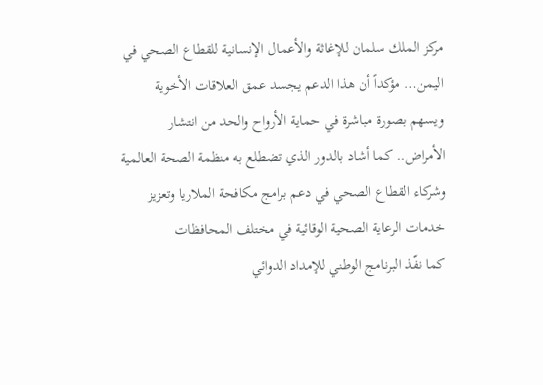مركز الملك سلمان للإغاثة والأعمال الإنسانية للقطاع الصحي في اليمن… مؤكداً أن هذا الدعم يجسد عمق العلاقات الأخوية ويسهم بصورة مباشرة في حماية الأرواح والحد من انتشار الأمراض.. كما أشاد بالدور الذي تضطلع به منظمة الصحة العالمية وشركاء القطاع الصحي في دعم برامج مكافحة الملاريا وتعزيز خدمات الرعاية الصحية الوقائية في مختلف المحافظات
كما نفّذ البرنامج الوطني للإمداد الدوائي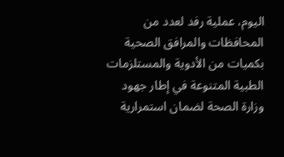اليوم، عملية رفد لعدد من المحافظات والمرافق الصحية بكميات من الأدوية والمستلزمات الطبية المتنوعة في إطار جهود وزارة الصحة لضمان استمرارية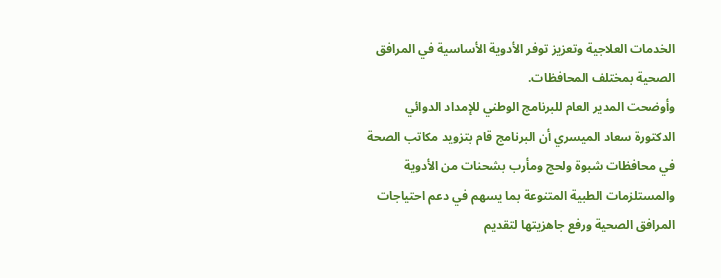الخدمات العلاجية وتعزيز توفر الأدوية الأساسية في المرافق الصحية بمختلف المحافظات.
وأوضحت المدير العام للبرنامج الوطني للإمداد الدوائي الدكتورة سعاد الميسري أن البرنامج قام بتزويد مكاتب الصحة في محافظات شبوة ولحج ومأرب بشحنات من الأدوية والمستلزمات الطبية المتنوعة بما يسهم في دعم احتياجات المرافق الصحية ورفع جاهزيتها لتقديم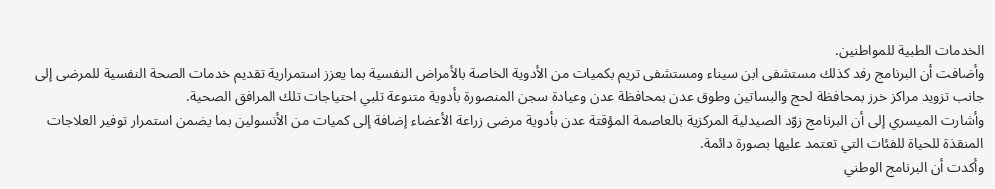الخدمات الطبية للمواطنين.
وأضافت أن البرنامج رفد كذلك مستشفى ابن سيناء ومستشفى تريم بكميات من الأدوية الخاصة بالأمراض النفسية بما يعزز استمرارية تقديم خدمات الصحة النفسية للمرضى إلى جانب تزويد مراكز خرز بمحافظة لحج والبساتين وطوق عدن بمحافظة عدن وعيادة سجن المنصورة بأدوية متنوعة تلبي احتياجات تلك المرافق الصحية.
وأشارت الميسري إلى أن البرنامج زوّد الصيدلية المركزية بالعاصمة المؤقتة عدن بأدوية مرضى زراعة الأعضاء إضافة إلى كميات من الأنسولين بما يضمن استمرار توفير العلاجات المنقذة للحياة للفئات التي تعتمد عليها بصورة دائمة.
وأكدت أن البرنامج الوطني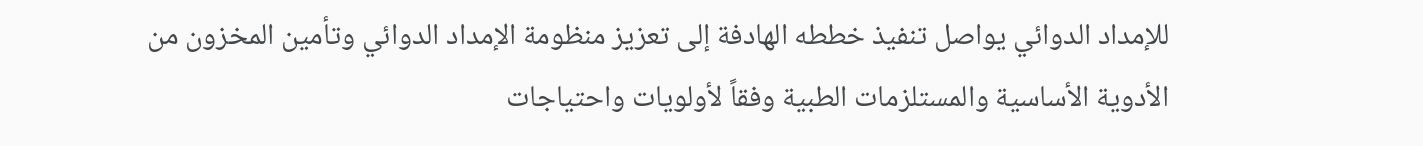للإمداد الدوائي يواصل تنفيذ خططه الهادفة إلى تعزيز منظومة الإمداد الدوائي وتأمين المخزون من الأدوية الأساسية والمستلزمات الطبية وفقاً لأولويات واحتياجات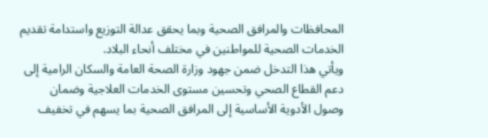المحافظات والمرافق الصحية وبما يحقق عدالة التوزيع واستدامة تقديم الخدمات الصحية للمواطنين في مختلف أنحاء البلاد.
ويأتي هذا التدخل ضمن جهود وزارة الصحة العامة والسكان الرامية إلى دعم القطاع الصحي وتحسين مستوى الخدمات العلاجية وضمان وصول الأدوية الأساسية إلى المرافق الصحية بما يسهم في تخفيف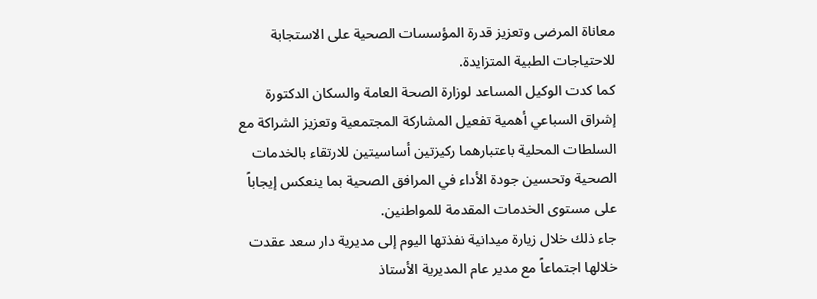معاناة المرضى وتعزيز قدرة المؤسسات الصحية على الاستجابة للاحتياجات الطبية المتزايدة.
كما كدت الوكيل المساعد لوزارة الصحة العامة والسكان الدكتورة إشراق السباعي أهمية تفعيل المشاركة المجتمعية وتعزيز الشراكة مع السلطات المحلية باعتبارهما ركيزتين أساسيتين للارتقاء بالخدمات الصحية وتحسين جودة الأداء في المرافق الصحية بما ينعكس إيجاباً على مستوى الخدمات المقدمة للمواطنين.
جاء ذلك خلال زيارة ميدانية نفذتها اليوم إلى مديرية دار سعد عقدت خلالها اجتماعاً مع مدير عام المديرية الأستاذ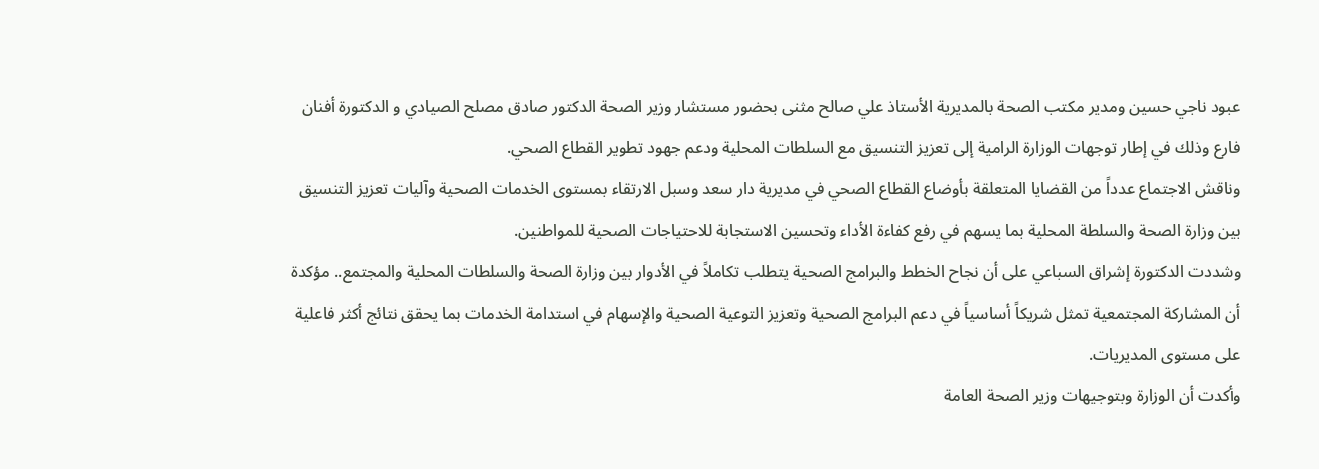عبود ناجي حسين ومدير مكتب الصحة بالمديرية الأستاذ علي صالح مثنى بحضور مستشار وزير الصحة الدكتور صادق مصلح الصيادي و الدكتورة أفنان فارع وذلك في إطار توجهات الوزارة الرامية إلى تعزيز التنسيق مع السلطات المحلية ودعم جهود تطوير القطاع الصحي.
وناقش الاجتماع عدداً من القضايا المتعلقة بأوضاع القطاع الصحي في مديرية دار سعد وسبل الارتقاء بمستوى الخدمات الصحية وآليات تعزيز التنسيق بين وزارة الصحة والسلطة المحلية بما يسهم في رفع كفاءة الأداء وتحسين الاستجابة للاحتياجات الصحية للمواطنين.
وشددت الدكتورة إشراق السباعي على أن نجاح الخطط والبرامج الصحية يتطلب تكاملاً في الأدوار بين وزارة الصحة والسلطات المحلية والمجتمع.. مؤكدة أن المشاركة المجتمعية تمثل شريكاً أساسياً في دعم البرامج الصحية وتعزيز التوعية الصحية والإسهام في استدامة الخدمات بما يحقق نتائج أكثر فاعلية على مستوى المديريات.
وأكدت أن الوزارة وبتوجيهات وزير الصحة العامة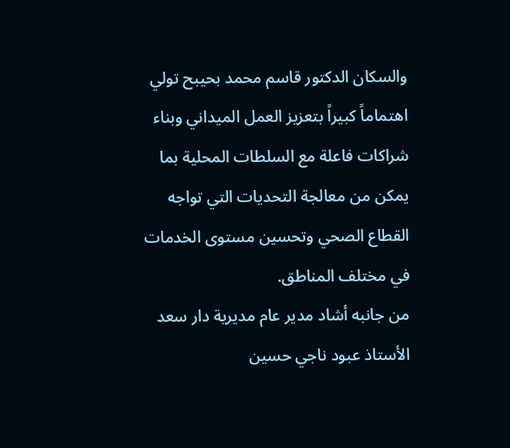والسكان الدكتور قاسم محمد بحيبح تولي اهتماماً كبيراً بتعزيز العمل الميداني وبناء شراكات فاعلة مع السلطات المحلية بما يمكن من معالجة التحديات التي تواجه القطاع الصحي وتحسين مستوى الخدمات في مختلف المناطق.
من جانبه أشاد مدير عام مديرية دار سعد الأستاذ عبود ناجي حسين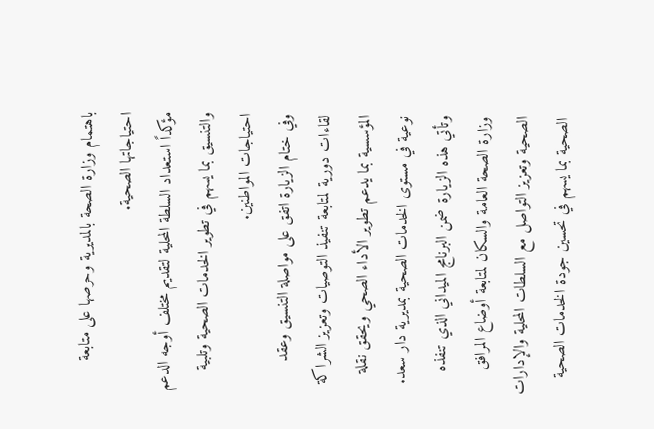باهتمام وزارة الصحة بالمديرية وحرصها على متابعة احتياجاتها الصحية.
مؤكداً استعداد السلطة المحلية لتقديم مختلف أوجه الدعم والتنسيق بما يسهم في تطوير الخدمات الصحية وتلبية احتياجات المواطنين.
وفي ختام الزيارة اتفق على مواصلة التنسيق وعقد لقاءات دورية لمتابعة تنفيذ التوصيات وتعزيز الشراكة المؤسسية بما يدعم تطوير الأداء الصحي ويحقق نقلة نوعية في مستوى الخدمات الصحية بمديرية دار سعد.
وتأتي هذه الزيارة ضمن البرنامج الميداني الذي تنفذه وزارة الصحة العامة والسكان لمتابعة أوضاع المرافق الصحية وتعزيز التواصل مع السلطات المحلية والإدارات الصحية بما يسهم في تحسين جودة الخدمات الصحية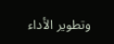وتطوير الأداء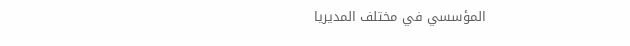المؤسسي في مختلف المديريا